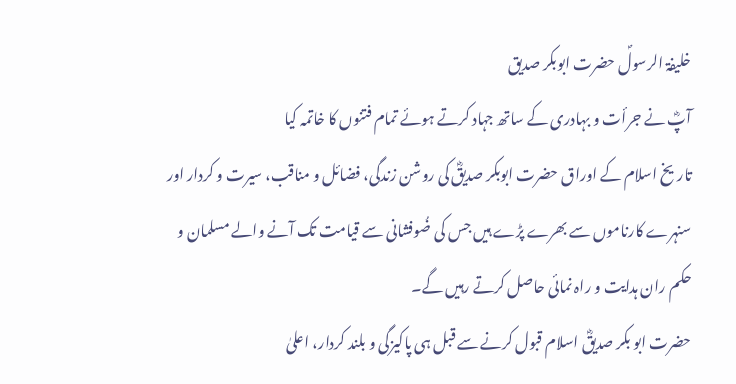خلیفۃ الرسولؐ حضرت ابوبکر صدیق
آپؓ نے جرأت و بہادری کے ساتھ جہاد کرتے ہوئے تمام فتنوں کا خاتمہ کیا
تاریخ اسلام کے اوراق حضرت ابوبکر صدیقؓ کی روشن زندگی، فضائل و مناقب، سیرت و کردار اور سنہرے کارناموں سے بھرے پڑے ہیں جس کی ضُوفشانی سے قیامت تک آنے والے مسلمان و حکم ران ہدایت و راہ نمائی حاصل کرتے رہیں گے۔
حضرت ابو بکر صدیقؓ اسلام قبول کرنے سے قبل ہی پاکیزگی و بلند کردار، اعلیٰ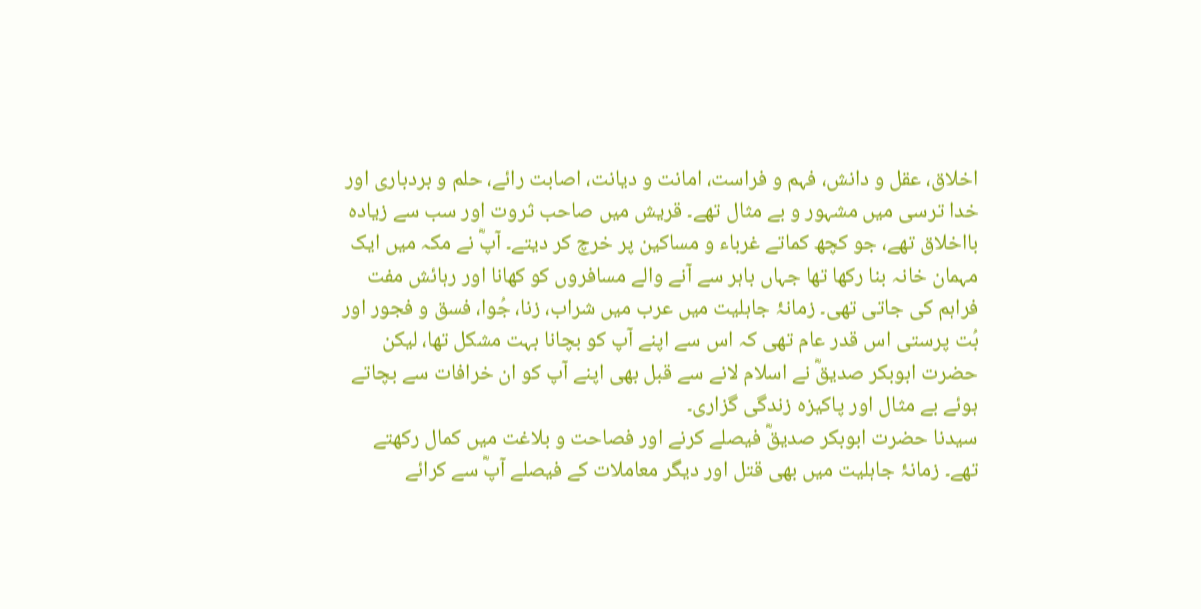اخلاق، عقل و دانش، فہم و فراست، امانت و دیانت، اصابت رائے، حلم و بردباری اور خدا ترسی میں مشہور و بے مثال تھے۔ قریش میں صاحب ثروت اور سب سے زیادہ بااخلاق تھے، جو کچھ کماتے غرباء و مساکین پر خرچ کر دیتے۔ آپؓ نے مکہ میں ایک مہمان خانہ بنا رکھا تھا جہاں باہر سے آنے والے مسافروں کو کھانا اور رہائش مفت فراہم کی جاتی تھی۔ زمانۂ جاہلیت میں عرب میں شراب، زنا، جُوا، فسق و فجور اور بُت پرستی اس قدر عام تھی کہ اس سے اپنے آپ کو بچانا بہت مشکل تھا، لیکن حضرت ابوبکر صدیقؓ نے اسلام لانے سے قبل بھی اپنے آپ کو ان خرافات سے بچاتے ہوئے بے مثال اور پاکیزہ زندگی گزاری۔
سیدنا حضرت ابوبکر صدیقؓ فیصلے کرنے اور فصاحت و بلاغت میں کمال رکھتے تھے۔ زمانۂ جاہلیت میں بھی قتل اور دیگر معاملات کے فیصلے آپؓ سے کرائے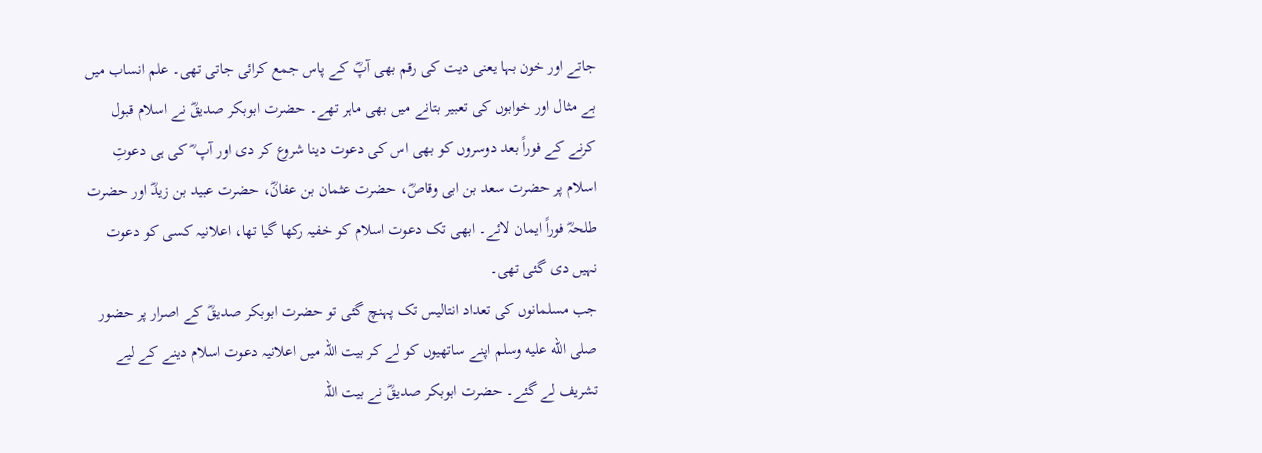جاتے اور خون بہا یعنی دیت کی رقم بھی آپؓ کے پاس جمع کرائی جاتی تھی۔ علم انساب میں بے مثال اور خوابوں کی تعبیر بتانے میں بھی ماہر تھے۔ حضرت ابوبکر صدیقؓ نے اسلام قبول کرنے کے فوراً بعد دوسروں کو بھی اس کی دعوت دینا شروع کر دی اور آپ ؓ کی ہی دعوتِ اسلام پر حضرت سعد بن ابی وقاصؓ، حضرت عثمان بن عفانؓ، حضرت عبید بن زیدؓ اور حضرت طلحہؓ فوراً ایمان لائے۔ ابھی تک دعوت اسلام کو خفیہ رکھا گیا تھا، اعلانیہ کسی کو دعوت نہیں دی گئی تھی۔
جب مسلمانوں کی تعداد انتالیس تک پہنچ گئی تو حضرت ابوبکر صدیقؓ کے اصرار پر حضور صلى الله عليه وسلم اپنے ساتھیوں کو لے کر بیت اللہ میں اعلانیہ دعوت اسلام دینے کے لیے تشریف لے گئے۔ حضرت ابوبکر صدیقؓ نے بیت اللہ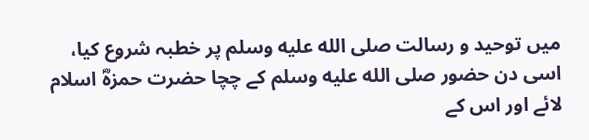میں توحید و رسالت صلى الله عليه وسلم پر خطبہ شروع کیا، اسی دن حضور صلى الله عليه وسلم کے چچا حضرت حمزہؓ اسلام لائے اور اس کے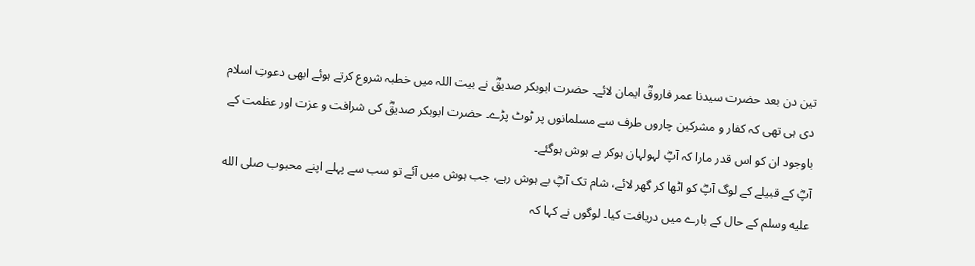تین دن بعد حضرت سیدنا عمر فاروقؓ ایمان لائے۔ حضرت ابوبکر صدیقؓ نے بیت اللہ میں خطبہ شروع کرتے ہوئے ابھی دعوتِ اسلام دی ہی تھی کہ کفار و مشرکین چاروں طرف سے مسلمانوں پر ٹوٹ پڑے۔ حضرت ابوبکر صدیقؓ کی شرافت و عزت اور عظمت کے باوجود ان کو اس قدر مارا کہ آپؓ لہولہان ہوکر بے ہوش ہوگئے۔
آپؓ کے قبیلے کے لوگ آپؓ کو اٹھا کر گھر لائے، شام تک آپؓ بے ہوش رہے، جب ہوش میں آئے تو سب سے پہلے اپنے محبوب صلى الله عليه وسلم کے حال کے بارے میں دریافت کیا۔ لوگوں نے کہا کہ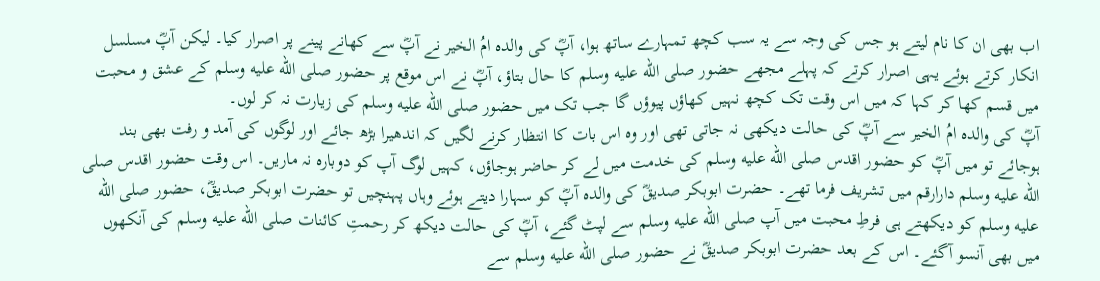اب بھی ان کا نام لیتے ہو جس کی وجہ سے یہ سب کچھ تمہارے ساتھ ہوا، آپؓ کی والدہ امُ الخیر نے آپؓ سے کھانے پینے پر اصرار کیا۔ لیکن آپؓ مسلسل انکار کرتے ہوئے یہی اصرار کرتے کہ پہلے مجھے حضور صلى الله عليه وسلم کا حال بتاؤ، آپؓ نے اس موقع پر حضور صلى الله عليه وسلم کے عشق و محبت میں قسم کھا کر کہا کہ میں اس وقت تک کچھ نہیں کھاؤں پیوؤں گا جب تک میں حضور صلى الله عليه وسلم کی زیارت نہ کر لوں۔
آپؓ کی والدہ امُ الخیر سے آپؓ کی حالت دیکھی نہ جاتی تھی اور وہ اس بات کا انتظار کرنے لگیں کہ اندھیرا بڑھ جائے اور لوگوں کی آمد و رفت بھی بند ہوجائے تو میں آپؓ کو حضور اقدس صلى الله عليه وسلم کی خدمت میں لے کر حاضر ہوجاؤں، کہیں لوگ آپ کو دوبارہ نہ ماریں۔ اس وقت حضور اقدس صلى الله عليه وسلم دارارقم میں تشریف فرما تھے۔ حضرت ابوبکر صدیقؓ کی والدہ آپؓ کو سہارا دیتے ہوئے وہاں پہنچیں تو حضرت ابوبکر صدیقؓ، حضور صلى الله عليه وسلم کو دیکھتے ہی فرطِ محبت میں آپ صلى الله عليه وسلم سے لپٹ گئے، آپؓ کی حالت دیکھ کر رحمتِ کائنات صلى الله عليه وسلم کی آنکھوں میں بھی آنسو آگئے۔ اس کے بعد حضرت ابوبکر صدیقؓ نے حضور صلى الله عليه وسلم سے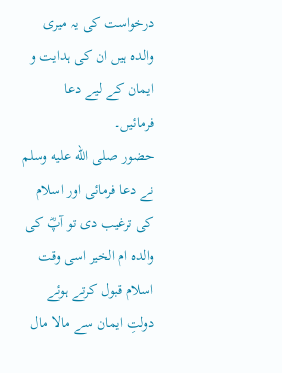درخواست کی یہ میری والدہ ہیں ان کی ہدایت و ایمان کے لیے دعا فرمائیں۔
حضور صلى الله عليه وسلم نے دعا فرمائی اور اسلام کی ترغیب دی تو آپؓ کی والدہ ام الخیر اسی وقت اسلام قبول کرتے ہوئے دولتِ ایمان سے مالا مال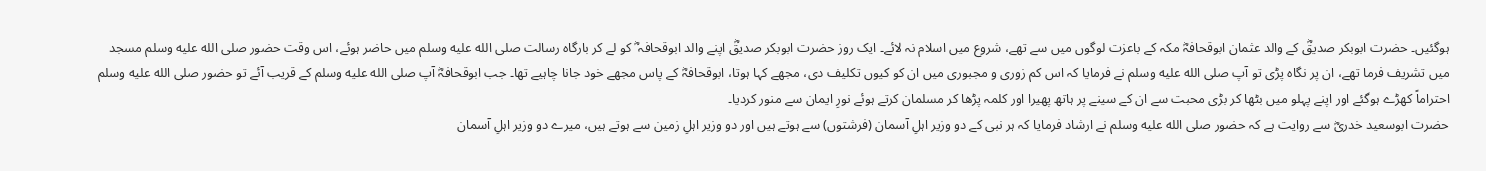ہوگئیں۔ حضرت ابوبکر صدیقؓ کے والد عثمان ابوقحافہؓ مکہ کے باعزت لوگوں میں سے تھے، شروع میں اسلام نہ لائے۔ ایک روز حضرت ابوبکر صدیقؓ اپنے والد ابوقحافہ ؓ کو لے کر بارگاہ رسالت صلى الله عليه وسلم میں حاضر ہوئے، اس وقت حضور صلى الله عليه وسلم مسجد میں تشریف فرما تھے، ان پر نگاہ پڑی تو آپ صلى الله عليه وسلم نے فرمایا کہ اس کم زوری و مجبوری میں ان کو کیوں تکلیف دی، مجھے کہا ہوتا، ابوقحافہؓ کے پاس مجھے خود جانا چاہیے تھا۔ جب ابوقحافہؓ آپ صلى الله عليه وسلم کے قریب آئے تو حضور صلى الله عليه وسلم احتراماً کھڑے ہوگئے اور اپنے پہلو میں بٹھا کر بڑی محبت سے ان کے سینے پر ہاتھ پھیرا اور کلمہ پڑھا کر مسلمان کرتے ہوئے نورِ ایمان سے منور کردیا۔
حضرت ابوسعید خدریؓ سے روایت ہے کہ حضور صلى الله عليه وسلم نے ارشاد فرمایا کہ ہر نبی کے دو وزیر اہلِ آسمان (فرشتوں) سے ہوتے ہیں اور دو وزیر اہلِ زمین سے ہوتے ہیں، میرے دو وزیر اہلِ آسمان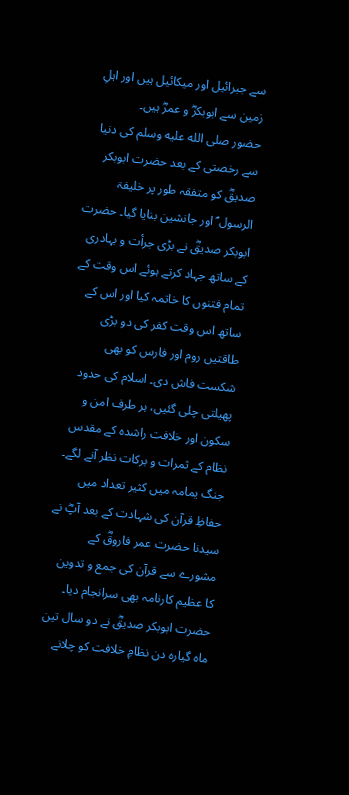سے جبرائیل اور میکائیل ہیں اور اہلِ زمین سے ابوبکرؓ و عمرؓ ہیں۔
حضور صلى الله عليه وسلم کی دنیا سے رخصتی کے بعد حضرت ابوبکر صدیقؓ کو متفقہ طور پر خلیفۃ الرسول ؐ اور جانشین بنایا گیا۔ حضرت ابوبکر صدیقؓ نے بڑی جرأت و بہادری کے ساتھ جہاد کرتے ہوئے اس وقت کے تمام فتنوں کا خاتمہ کیا اور اس کے ساتھ اس وقت کفر کی دو بڑی طاقتیں روم اور فارس کو بھی شکست فاش دی۔ اسلام کی حدود پھیلتی چلی گئیں، ہر طرف امن و سکون اور خلافت راشدہ کے مقدس نظام کے ثمرات و برکات نظر آنے لگے۔ جنگ یمامہ میں کثیر تعداد میں حفاظِ قرآن کی شہادت کے بعد آپؓ نے سیدنا حضرت عمر فاروقؓ کے مشورے سے قرآن کی جمع و تدوین کا عظیم کارنامہ بھی سرانجام دیا۔
حضرت ابوبکر صدیقؓ نے دو سال تین ماہ گیارہ دن نظامِ خلافت کو چلانے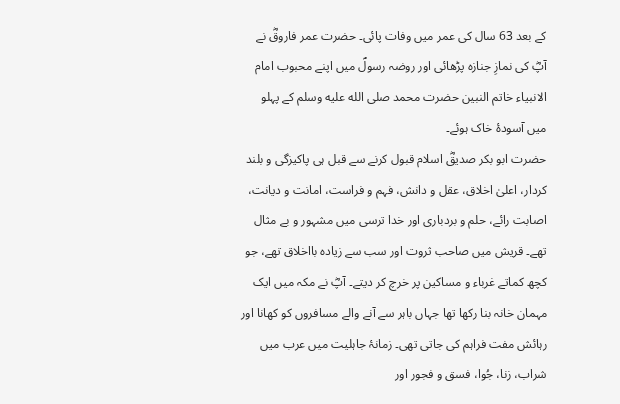کے بعد 63 سال کی عمر میں وفات پائی۔ حضرت عمر فاروقؓ نے آپؓ کی نمازِ جنازہ پڑھائی اور روضہ رسولؐ میں اپنے محبوب امام الانبیاء خاتم النبین حضرت محمد صلى الله عليه وسلم کے پہلو میں آسودۂ خاک ہوئے۔
حضرت ابو بکر صدیقؓ اسلام قبول کرنے سے قبل ہی پاکیزگی و بلند کردار، اعلیٰ اخلاق، عقل و دانش، فہم و فراست، امانت و دیانت، اصابت رائے، حلم و بردباری اور خدا ترسی میں مشہور و بے مثال تھے۔ قریش میں صاحب ثروت اور سب سے زیادہ بااخلاق تھے، جو کچھ کماتے غرباء و مساکین پر خرچ کر دیتے۔ آپؓ نے مکہ میں ایک مہمان خانہ بنا رکھا تھا جہاں باہر سے آنے والے مسافروں کو کھانا اور رہائش مفت فراہم کی جاتی تھی۔ زمانۂ جاہلیت میں عرب میں شراب، زنا، جُوا، فسق و فجور اور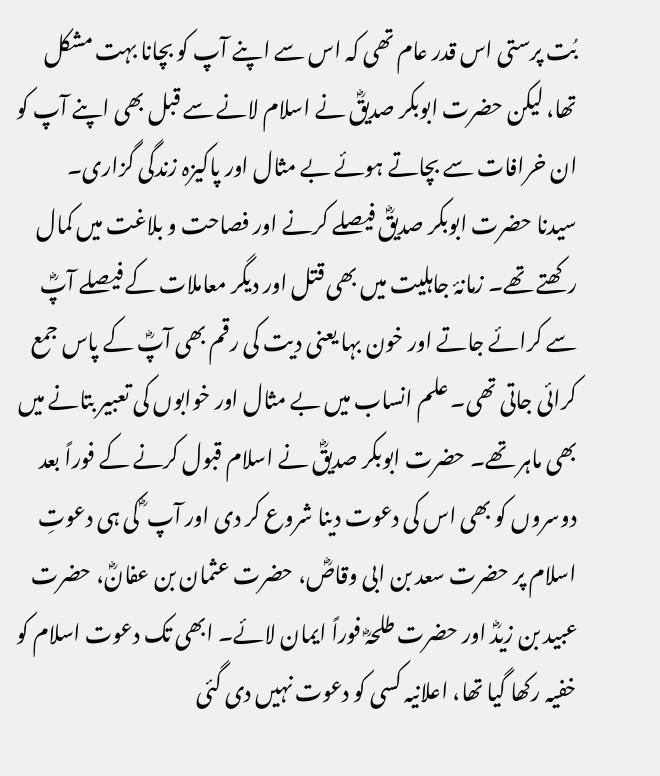بُت پرستی اس قدر عام تھی کہ اس سے اپنے آپ کو بچانا بہت مشکل تھا، لیکن حضرت ابوبکر صدیقؓ نے اسلام لانے سے قبل بھی اپنے آپ کو ان خرافات سے بچاتے ہوئے بے مثال اور پاکیزہ زندگی گزاری۔
سیدنا حضرت ابوبکر صدیقؓ فیصلے کرنے اور فصاحت و بلاغت میں کمال رکھتے تھے۔ زمانۂ جاہلیت میں بھی قتل اور دیگر معاملات کے فیصلے آپؓ سے کرائے جاتے اور خون بہا یعنی دیت کی رقم بھی آپؓ کے پاس جمع کرائی جاتی تھی۔ علم انساب میں بے مثال اور خوابوں کی تعبیر بتانے میں بھی ماہر تھے۔ حضرت ابوبکر صدیقؓ نے اسلام قبول کرنے کے فوراً بعد دوسروں کو بھی اس کی دعوت دینا شروع کر دی اور آپ ؓ کی ہی دعوتِ اسلام پر حضرت سعد بن ابی وقاصؓ، حضرت عثمان بن عفانؓ، حضرت عبید بن زیدؓ اور حضرت طلحہؓ فوراً ایمان لائے۔ ابھی تک دعوت اسلام کو خفیہ رکھا گیا تھا، اعلانیہ کسی کو دعوت نہیں دی گئی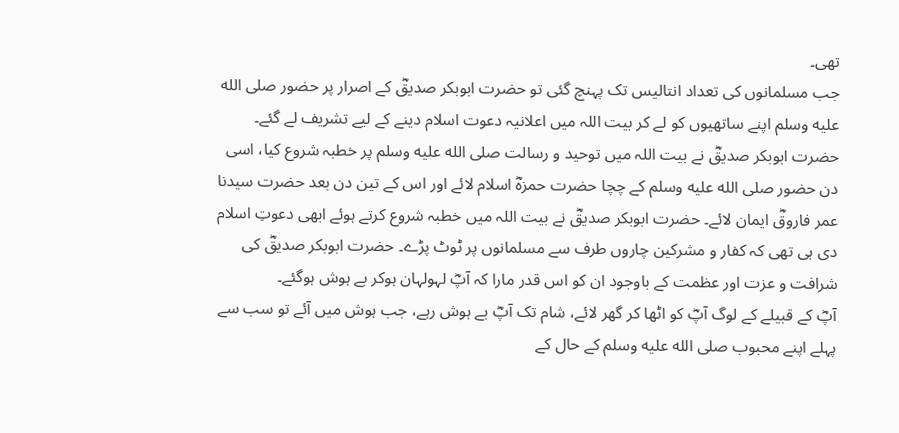تھی۔
جب مسلمانوں کی تعداد انتالیس تک پہنچ گئی تو حضرت ابوبکر صدیقؓ کے اصرار پر حضور صلى الله عليه وسلم اپنے ساتھیوں کو لے کر بیت اللہ میں اعلانیہ دعوت اسلام دینے کے لیے تشریف لے گئے۔ حضرت ابوبکر صدیقؓ نے بیت اللہ میں توحید و رسالت صلى الله عليه وسلم پر خطبہ شروع کیا، اسی دن حضور صلى الله عليه وسلم کے چچا حضرت حمزہؓ اسلام لائے اور اس کے تین دن بعد حضرت سیدنا عمر فاروقؓ ایمان لائے۔ حضرت ابوبکر صدیقؓ نے بیت اللہ میں خطبہ شروع کرتے ہوئے ابھی دعوتِ اسلام دی ہی تھی کہ کفار و مشرکین چاروں طرف سے مسلمانوں پر ٹوٹ پڑے۔ حضرت ابوبکر صدیقؓ کی شرافت و عزت اور عظمت کے باوجود ان کو اس قدر مارا کہ آپؓ لہولہان ہوکر بے ہوش ہوگئے۔
آپؓ کے قبیلے کے لوگ آپؓ کو اٹھا کر گھر لائے، شام تک آپؓ بے ہوش رہے، جب ہوش میں آئے تو سب سے پہلے اپنے محبوب صلى الله عليه وسلم کے حال کے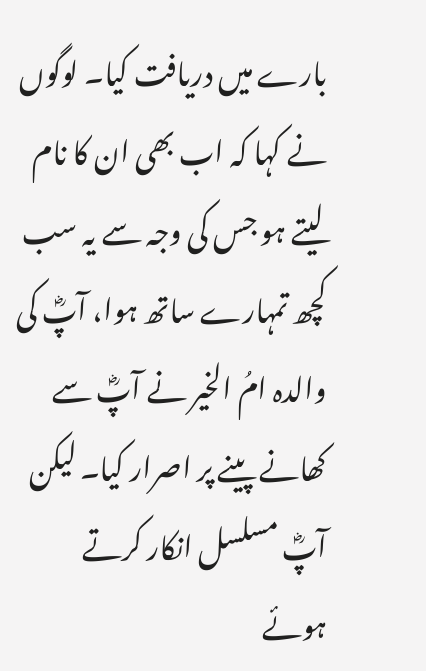بارے میں دریافت کیا۔ لوگوں نے کہا کہ اب بھی ان کا نام لیتے ہو جس کی وجہ سے یہ سب کچھ تمہارے ساتھ ہوا، آپؓ کی والدہ امُ الخیر نے آپؓ سے کھانے پینے پر اصرار کیا۔ لیکن آپؓ مسلسل انکار کرتے ہوئے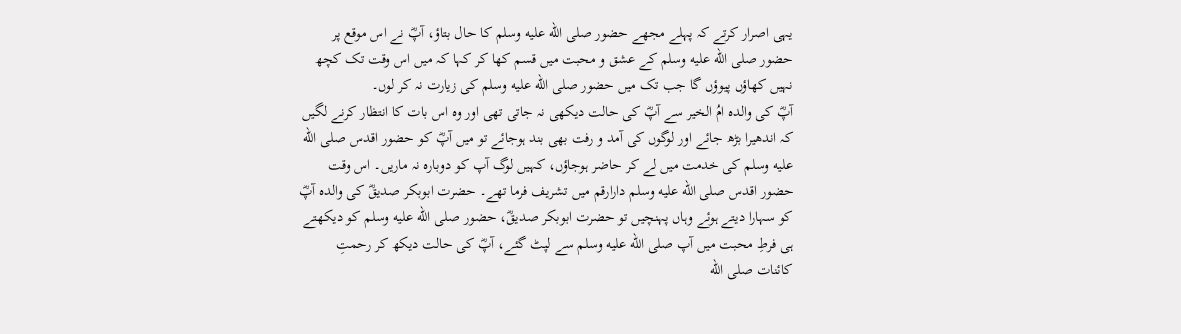یہی اصرار کرتے کہ پہلے مجھے حضور صلى الله عليه وسلم کا حال بتاؤ، آپؓ نے اس موقع پر حضور صلى الله عليه وسلم کے عشق و محبت میں قسم کھا کر کہا کہ میں اس وقت تک کچھ نہیں کھاؤں پیوؤں گا جب تک میں حضور صلى الله عليه وسلم کی زیارت نہ کر لوں۔
آپؓ کی والدہ امُ الخیر سے آپؓ کی حالت دیکھی نہ جاتی تھی اور وہ اس بات کا انتظار کرنے لگیں کہ اندھیرا بڑھ جائے اور لوگوں کی آمد و رفت بھی بند ہوجائے تو میں آپؓ کو حضور اقدس صلى الله عليه وسلم کی خدمت میں لے کر حاضر ہوجاؤں، کہیں لوگ آپ کو دوبارہ نہ ماریں۔ اس وقت حضور اقدس صلى الله عليه وسلم دارارقم میں تشریف فرما تھے۔ حضرت ابوبکر صدیقؓ کی والدہ آپؓ کو سہارا دیتے ہوئے وہاں پہنچیں تو حضرت ابوبکر صدیقؓ، حضور صلى الله عليه وسلم کو دیکھتے ہی فرطِ محبت میں آپ صلى الله عليه وسلم سے لپٹ گئے، آپؓ کی حالت دیکھ کر رحمتِ کائنات صلى الله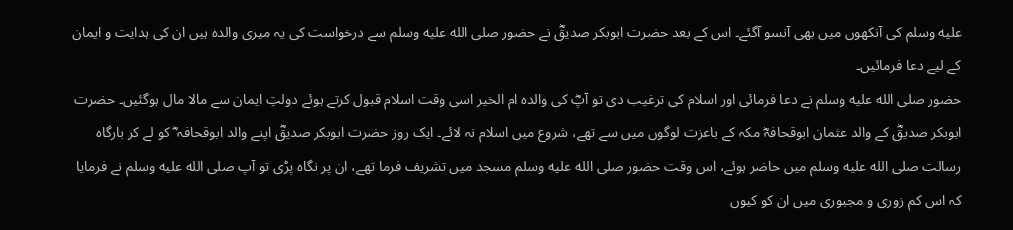عليه وسلم کی آنکھوں میں بھی آنسو آگئے۔ اس کے بعد حضرت ابوبکر صدیقؓ نے حضور صلى الله عليه وسلم سے درخواست کی یہ میری والدہ ہیں ان کی ہدایت و ایمان کے لیے دعا فرمائیں۔
حضور صلى الله عليه وسلم نے دعا فرمائی اور اسلام کی ترغیب دی تو آپؓ کی والدہ ام الخیر اسی وقت اسلام قبول کرتے ہوئے دولتِ ایمان سے مالا مال ہوگئیں۔ حضرت ابوبکر صدیقؓ کے والد عثمان ابوقحافہؓ مکہ کے باعزت لوگوں میں سے تھے، شروع میں اسلام نہ لائے۔ ایک روز حضرت ابوبکر صدیقؓ اپنے والد ابوقحافہ ؓ کو لے کر بارگاہ رسالت صلى الله عليه وسلم میں حاضر ہوئے، اس وقت حضور صلى الله عليه وسلم مسجد میں تشریف فرما تھے، ان پر نگاہ پڑی تو آپ صلى الله عليه وسلم نے فرمایا کہ اس کم زوری و مجبوری میں ان کو کیوں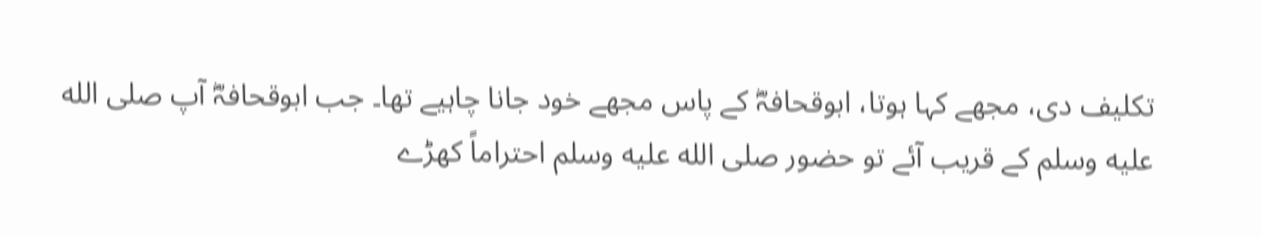تکلیف دی، مجھے کہا ہوتا، ابوقحافہؓ کے پاس مجھے خود جانا چاہیے تھا۔ جب ابوقحافہؓ آپ صلى الله عليه وسلم کے قریب آئے تو حضور صلى الله عليه وسلم احتراماً کھڑے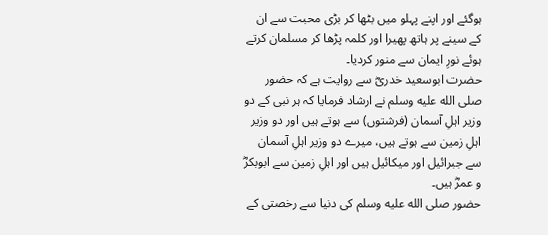ہوگئے اور اپنے پہلو میں بٹھا کر بڑی محبت سے ان کے سینے پر ہاتھ پھیرا اور کلمہ پڑھا کر مسلمان کرتے ہوئے نورِ ایمان سے منور کردیا۔
حضرت ابوسعید خدریؓ سے روایت ہے کہ حضور صلى الله عليه وسلم نے ارشاد فرمایا کہ ہر نبی کے دو وزیر اہلِ آسمان (فرشتوں) سے ہوتے ہیں اور دو وزیر اہلِ زمین سے ہوتے ہیں، میرے دو وزیر اہلِ آسمان سے جبرائیل اور میکائیل ہیں اور اہلِ زمین سے ابوبکرؓ و عمرؓ ہیں۔
حضور صلى الله عليه وسلم کی دنیا سے رخصتی کے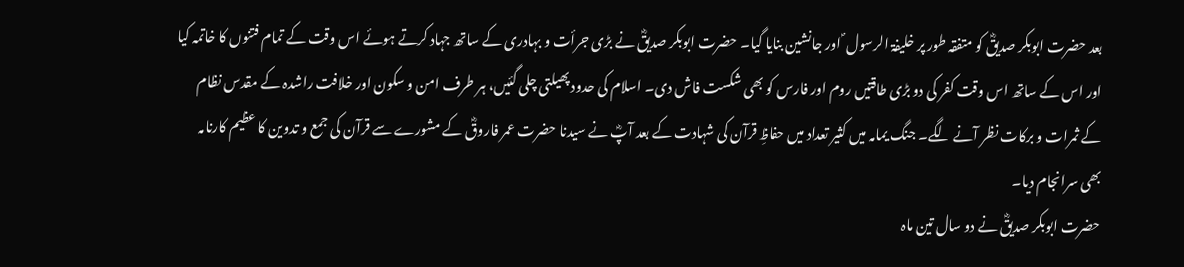بعد حضرت ابوبکر صدیقؓ کو متفقہ طور پر خلیفۃ الرسول ؐ اور جانشین بنایا گیا۔ حضرت ابوبکر صدیقؓ نے بڑی جرأت و بہادری کے ساتھ جہاد کرتے ہوئے اس وقت کے تمام فتنوں کا خاتمہ کیا اور اس کے ساتھ اس وقت کفر کی دو بڑی طاقتیں روم اور فارس کو بھی شکست فاش دی۔ اسلام کی حدود پھیلتی چلی گئیں، ہر طرف امن و سکون اور خلافت راشدہ کے مقدس نظام کے ثمرات و برکات نظر آنے لگے۔ جنگ یمامہ میں کثیر تعداد میں حفاظِ قرآن کی شہادت کے بعد آپؓ نے سیدنا حضرت عمر فاروقؓ کے مشورے سے قرآن کی جمع و تدوین کا عظیم کارنامہ بھی سرانجام دیا۔
حضرت ابوبکر صدیقؓ نے دو سال تین ماہ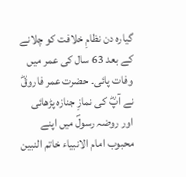گیارہ دن نظامِ خلافت کو چلانے کے بعد 63 سال کی عمر میں وفات پائی۔ حضرت عمر فاروقؓ نے آپؓ کی نمازِ جنازہ پڑھائی اور روضہ رسولؐ میں اپنے محبوب امام الانبیاء خاتم النبین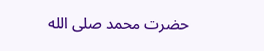حضرت محمد صلى الله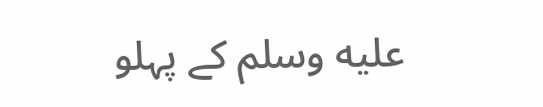عليه وسلم کے پہلو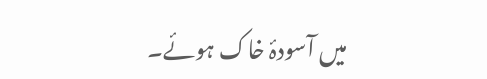میں آسودۂ خاک ہوئے۔